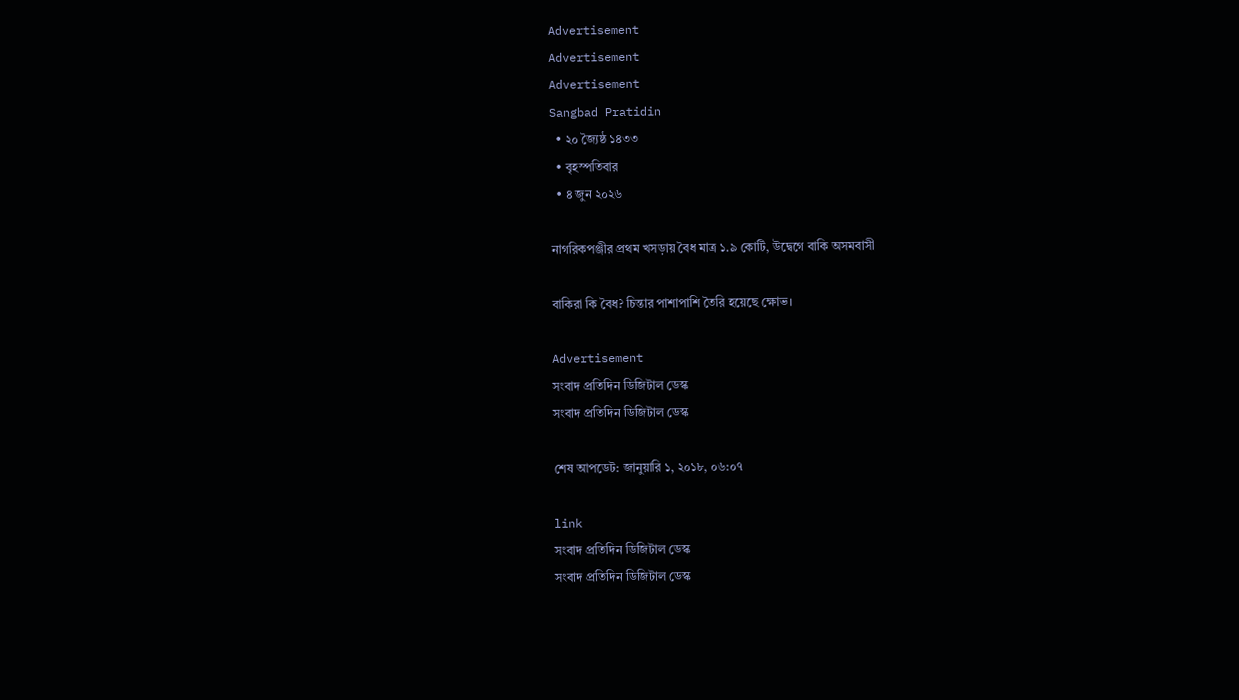Advertisement
Advertisement
Advertisement
Sangbad Pratidin
  • ২০ জ্যৈষ্ঠ ১৪৩৩
  • বৃহস্পতিবার
  • ৪ জুন ২০২৬

নাগরিকপঞ্জীর প্রথম খসড়ায় বৈধ মাত্র ১.৯ কোটি, উদ্বেগে বাকি অসমবাসী

বাকিরা কি বৈধ? চিন্তার পাশাপাশি তৈরি হয়েছে ক্ষোভ।

Advertisement
সংবাদ প্রতিদিন ডিজিটাল ডেস্ক
সংবাদ প্রতিদিন ডিজিটাল ডেস্ক

শেষ আপডেট: জানুয়ারি ১, ২০১৮, ০৬:০৭

link
সংবাদ প্রতিদিন ডিজিটাল ডেস্ক
সংবাদ প্রতিদিন ডিজিটাল ডেস্ক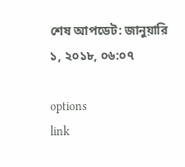শেষ আপডেট: জানুয়ারি ১, ২০১৮, ০৬:০৭

options
link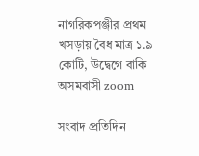নাগরিকপঞ্জীর প্রথম খসড়ায় বৈধ মাত্র ১.৯ কোটি, উদ্বেগে বাকি অসমবাসী zoom

সংবাদ প্রতিদিন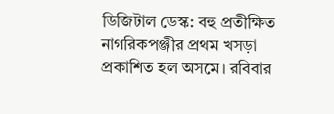ডিজিটাল ডেস্ক: বহু প্রতীক্ষিত নাগরিকপঞ্জীর প্রথম খসড়া প্রকাশিত হল অসমে। রবিবার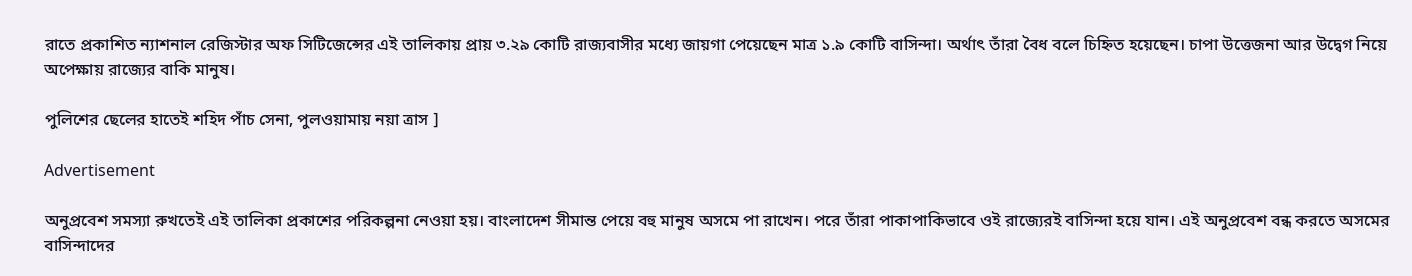রাতে প্রকাশিত ন্যাশনাল রেজিস্টার অফ সিটিজেন্সের এই তালিকায় প্রায় ৩.২৯ কোটি রাজ্যবাসীর মধ্যে জায়গা পেয়েছেন মাত্র ১.৯ কোটি বাসিন্দা। অর্থাৎ তাঁরা বৈধ বলে চিহ্নিত হয়েছেন। চাপা উত্তেজনা আর উদ্বেগ নিয়ে অপেক্ষায় রাজ্যের বাকি মানুষ।

পুলিশের ছেলের হাতেই শহিদ পাঁচ সেনা, পুলওয়ামায় নয়া ত্রাস ]

Advertisement

অনুপ্রবেশ সমস্যা রুখতেই এই তালিকা প্রকাশের পরিকল্পনা নেওয়া হয়। বাংলাদেশ সীমান্ত পেয়ে বহু মানুষ অসমে পা রাখেন। পরে তাঁরা পাকাপাকিভাবে ওই রাজ্যেরই বাসিন্দা হয়ে যান। এই অনুপ্রবেশ বন্ধ করতে অসমের বাসিন্দাদের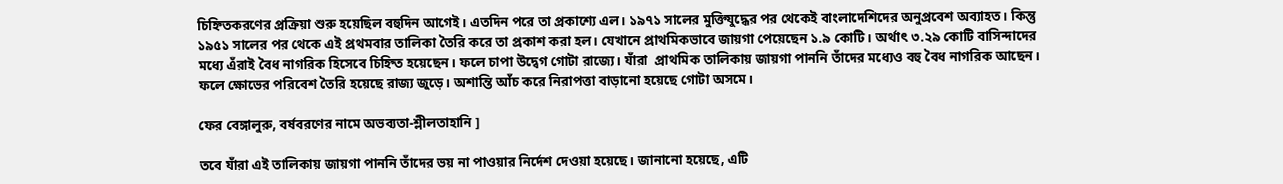চিহ্নিতকরণের প্রক্রিয়া শুরু হয়েছিল বহুদিন আগেই। এতদিন পরে তা প্রকাশ্যে এল। ১৯৭১ সালের মুক্তিযুদ্ধের পর থেকেই বাংলাদেশিদের অনুপ্রবেশ অব্যাহত। কিন্তু ১৯৫১ সালের পর থেকে এই প্রথমবার তালিকা তৈরি করে তা প্রকাশ করা হল। যেখানে প্রাথমিকভাবে জায়গা পেয়েছেন ১.৯ কোটি। অর্থাৎ ৩.২৯ কোটি বাসিন্দাদের মধ্যে এঁরাই বৈধ নাগরিক হিসেবে চিহ্নিত হয়েছেন। ফলে চাপা উদ্বেগ গোটা রাজ্যে। যাঁরা  প্রাথমিক তালিকায় জায়গা পাননি তাঁদের মধ্যেও বহু বৈধ নাগরিক আছেন। ফলে ক্ষোভের পরিবেশ তৈরি হয়েছে রাজ্য জুড়ে। অশান্তি আঁচ করে নিরাপত্তা বাড়ানো হয়েছে গোটা অসমে।

ফের বেঙ্গালুরু, বর্ষবরণের নামে অভব্যতা-শ্লীলতাহানি ]

তবে যাঁরা এই তালিকায় জায়গা পাননি তাঁদের ভয় না পাওয়ার নির্দেশ দেওয়া হয়েছে। জানানো হয়েছে, এটি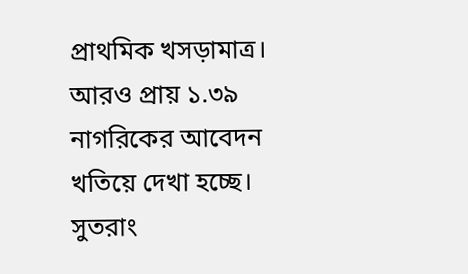প্রাথমিক খসড়ামাত্র। আরও প্রায় ১.৩৯ নাগরিকের আবেদন খতিয়ে দেখা হচ্ছে। সুতরাং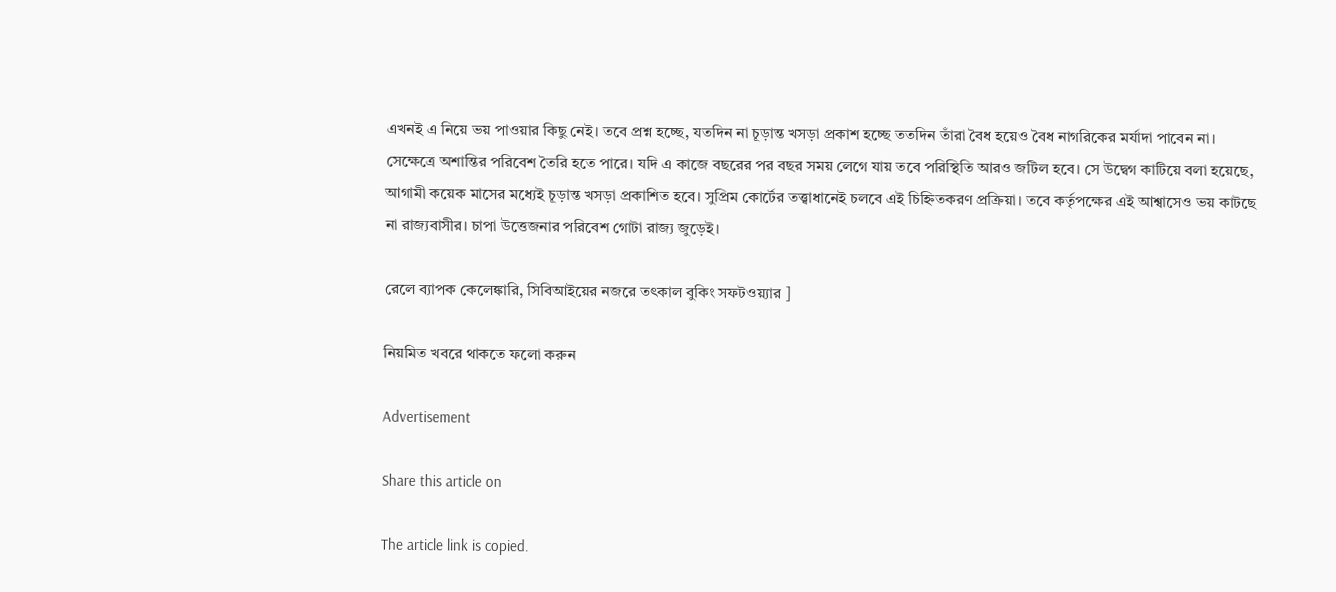এখনই এ নিয়ে ভয় পাওয়ার কিছু নেই। তবে প্রশ্ন হচ্ছে, যতদিন না চূড়ান্ত খসড়া প্রকাশ হচ্ছে ততদিন তাঁরা বৈধ হয়েও বৈধ নাগরিকের মর্যাদা পাবেন না। সেক্ষেত্রে অশান্তির পরিবেশ তৈরি হতে পারে। যদি এ কাজে বছরের পর বছর সময় লেগে যায় তবে পরিস্থিতি আরও জটিল হবে। সে উদ্বেগ কাটিয়ে বলা হয়েছে, আগামী কয়েক মাসের মধ্যেই চূড়ান্ত খসড়া প্রকাশিত হবে। সুপ্রিম কোর্টের তত্ত্বাধানেই চলবে এই চিহ্নিতকরণ প্রক্রিয়া। তবে কর্তৃপক্ষের এই আশ্বাসেও ভয় কাটছে না রাজ্যবাসীর। চাপা উত্তেজনার পরিবেশ গোটা রাজ্য জুড়েই।

রেলে ব্যাপক কেলেঙ্কারি, সিবিআইয়ের নজরে তৎকাল বুকিং সফটওয়্যার ]

নিয়মিত খবরে থাকতে ফলো করুন

Advertisement

Share this article on

The article link is copied.